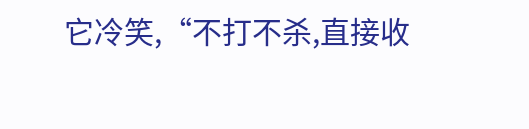它冷笑,“不打不杀,直接收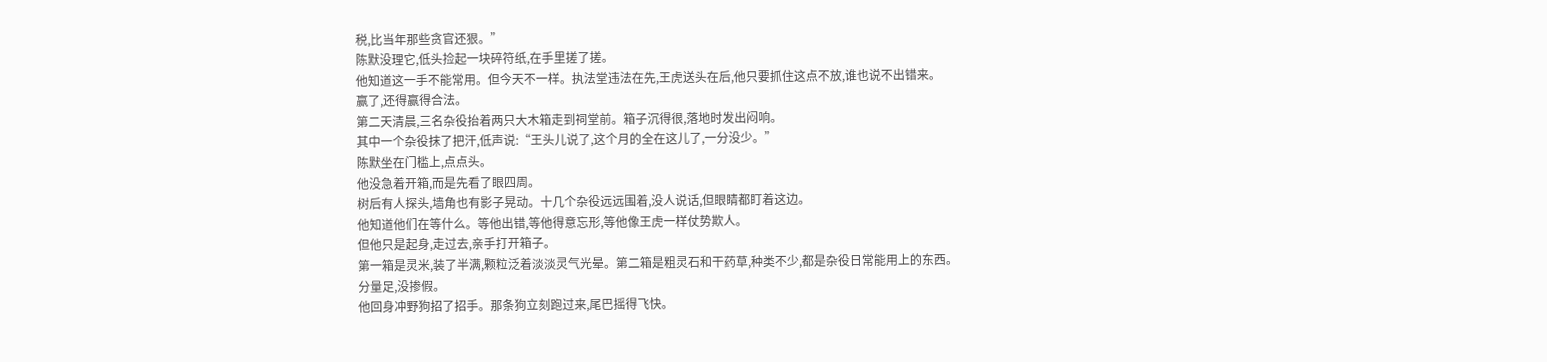税,比当年那些贪官还狠。”
陈默没理它,低头捡起一块碎符纸,在手里搓了搓。
他知道这一手不能常用。但今天不一样。执法堂违法在先,王虎送头在后,他只要抓住这点不放,谁也说不出错来。
赢了,还得赢得合法。
第二天清晨,三名杂役抬着两只大木箱走到祠堂前。箱子沉得很,落地时发出闷响。
其中一个杂役抹了把汗,低声说:“王头儿说了,这个月的全在这儿了,一分没少。”
陈默坐在门槛上,点点头。
他没急着开箱,而是先看了眼四周。
树后有人探头,墙角也有影子晃动。十几个杂役远远围着,没人说话,但眼睛都盯着这边。
他知道他们在等什么。等他出错,等他得意忘形,等他像王虎一样仗势欺人。
但他只是起身,走过去,亲手打开箱子。
第一箱是灵米,装了半满,颗粒泛着淡淡灵气光晕。第二箱是粗灵石和干药草,种类不少,都是杂役日常能用上的东西。
分量足,没掺假。
他回身冲野狗招了招手。那条狗立刻跑过来,尾巴摇得飞快。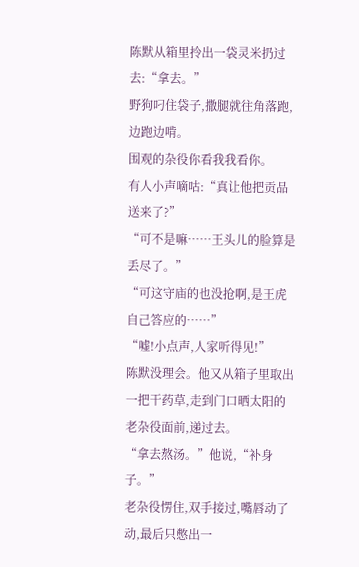陈默从箱里拎出一袋灵米扔过去:“拿去。”
野狗叼住袋子,撒腿就往角落跑,边跑边啃。
围观的杂役你看我我看你。
有人小声嘀咕:“真让他把贡品送来了?”
“可不是嘛……王头儿的脸算是丢尽了。”
“可这守庙的也没抢啊,是王虎自己答应的……”
“嘘!小点声,人家听得见!”
陈默没理会。他又从箱子里取出一把干药草,走到门口晒太阳的老杂役面前,递过去。
“拿去熬汤。”他说,“补身子。”
老杂役愣住,双手接过,嘴唇动了动,最后只憋出一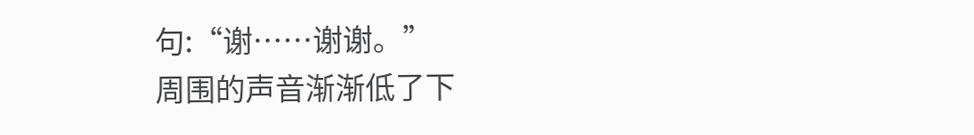句:“谢……谢谢。”
周围的声音渐渐低了下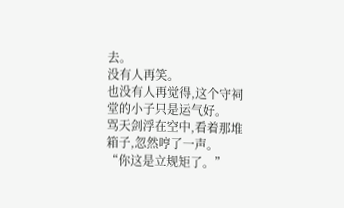去。
没有人再笑。
也没有人再觉得,这个守祠堂的小子只是运气好。
骂天剑浮在空中,看着那堆箱子,忽然哼了一声。
“你这是立规矩了。”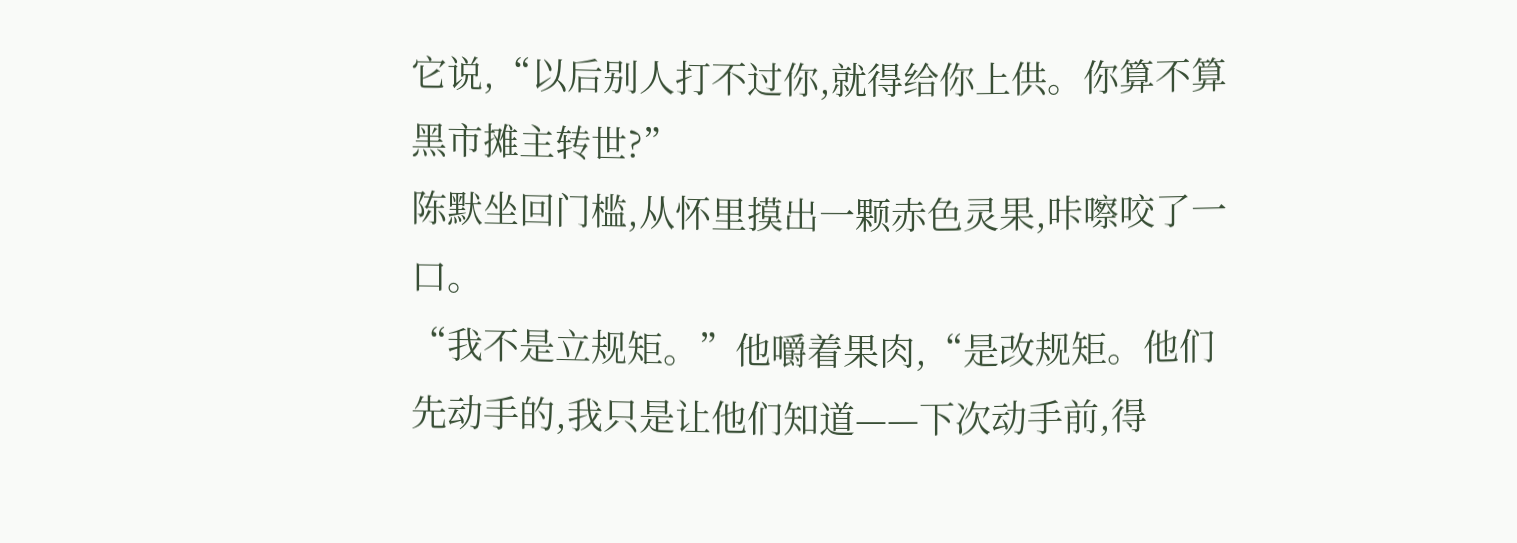它说,“以后别人打不过你,就得给你上供。你算不算黑市摊主转世?”
陈默坐回门槛,从怀里摸出一颗赤色灵果,咔嚓咬了一口。
“我不是立规矩。”他嚼着果肉,“是改规矩。他们先动手的,我只是让他们知道——下次动手前,得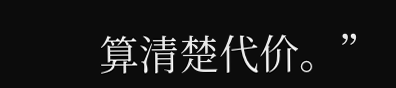算清楚代价。”